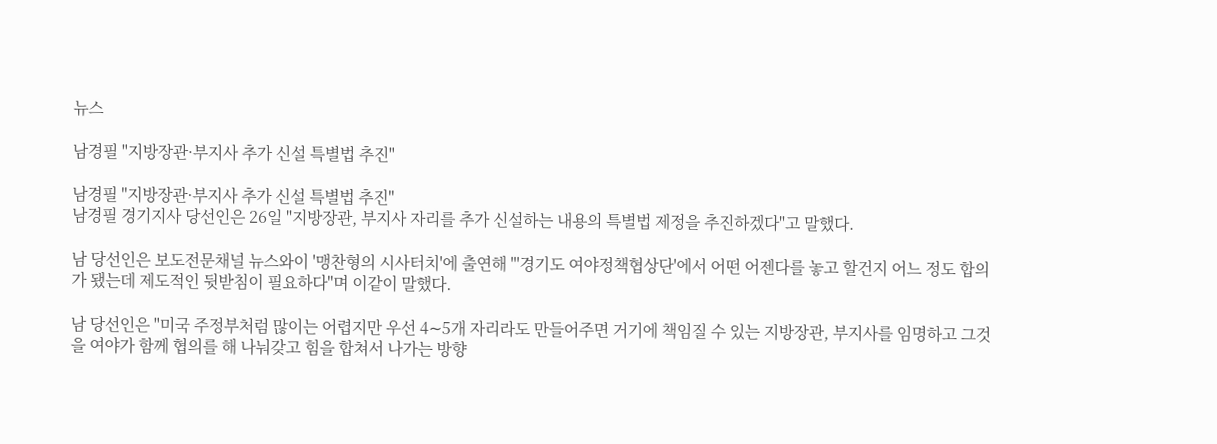뉴스

남경필 "지방장관·부지사 추가 신설 특별법 추진"

남경필 "지방장관·부지사 추가 신설 특별법 추진"
남경필 경기지사 당선인은 26일 "지방장관, 부지사 자리를 추가 신설하는 내용의 특별법 제정을 추진하겠다"고 말했다.

남 당선인은 보도전문채널 뉴스와이 '맹찬형의 시사터치'에 출연해 "'경기도 여야정책협상단'에서 어떤 어젠다를 놓고 할건지 어느 정도 합의가 됐는데 제도적인 뒷받침이 필요하다"며 이같이 말했다.

남 당선인은 "미국 주정부처럼 많이는 어렵지만 우선 4∼5개 자리라도 만들어주면 거기에 책임질 수 있는 지방장관, 부지사를 임명하고 그것을 여야가 함께 협의를 해 나눠갖고 힘을 합쳐서 나가는 방향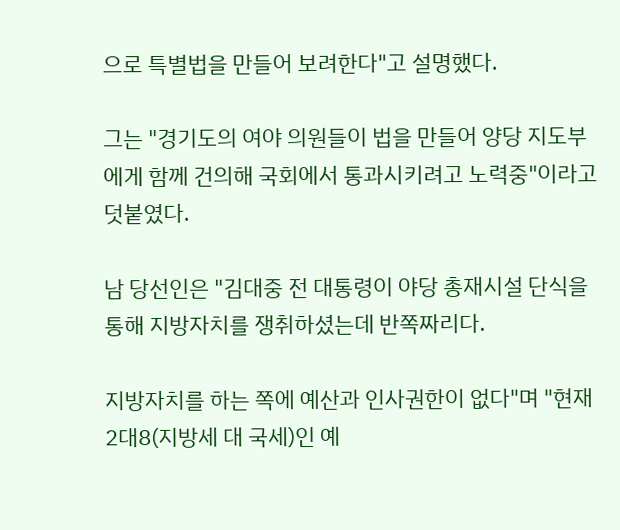으로 특별법을 만들어 보려한다"고 설명했다.

그는 "경기도의 여야 의원들이 법을 만들어 양당 지도부에게 함께 건의해 국회에서 통과시키려고 노력중"이라고 덧붙였다.

남 당선인은 "김대중 전 대통령이 야당 총재시설 단식을 통해 지방자치를 쟁취하셨는데 반쪽짜리다.

지방자치를 하는 쪽에 예산과 인사권한이 없다"며 "현재 2대8(지방세 대 국세)인 예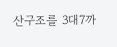산구조를 3대7까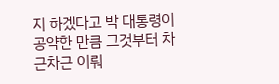지 하겠다고 박 대통령이 공약한 만큼 그것부터 차근차근 이뤄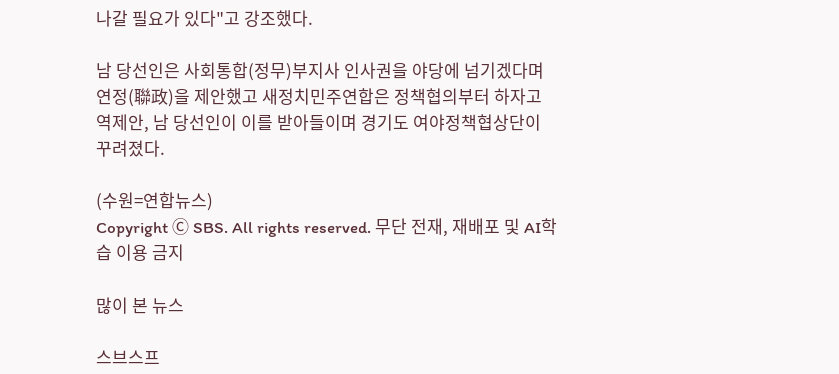나갈 필요가 있다"고 강조했다.

남 당선인은 사회통합(정무)부지사 인사권을 야당에 넘기겠다며 연정(聯政)을 제안했고 새정치민주연합은 정책협의부터 하자고 역제안, 남 당선인이 이를 받아들이며 경기도 여야정책협상단이 꾸려졌다.

(수원=연합뉴스)
Copyright Ⓒ SBS. All rights reserved. 무단 전재, 재배포 및 AI학습 이용 금지

많이 본 뉴스

스브스프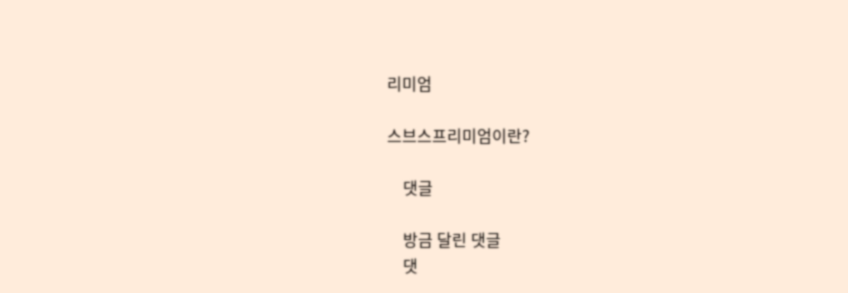리미엄

스브스프리미엄이란?

    댓글

    방금 달린 댓글
    댓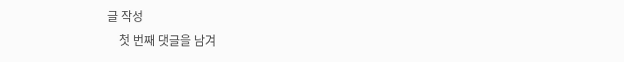글 작성
    첫 번째 댓글을 남겨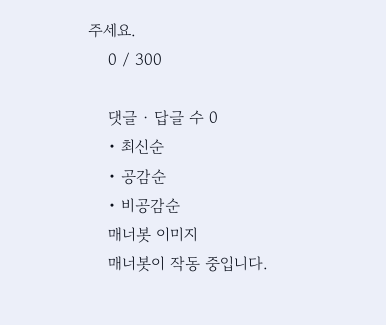주세요.
    0 / 300

    댓글 ∙ 답글 수 0
    • 최신순
    • 공감순
    • 비공감순
    매너봇 이미지
    매너봇이 작동 중입니다.